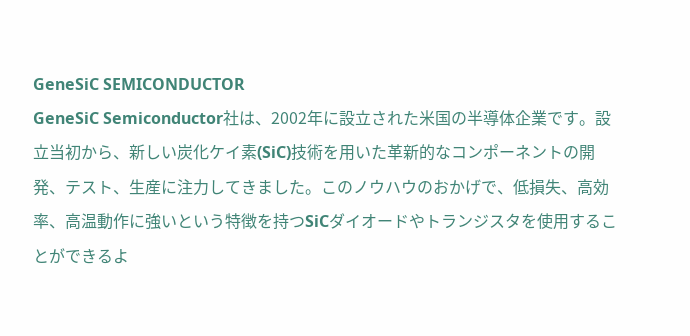GeneSiC SEMICONDUCTOR
GeneSiC Semiconductor社は、2002年に設立された米国の半導体企業です。設立当初から、新しい炭化ケイ素(SiC)技術を用いた革新的なコンポーネントの開発、テスト、生産に注力してきました。このノウハウのおかげで、低損失、高効率、高温動作に強いという特徴を持つSiCダイオードやトランジスタを使用することができるよ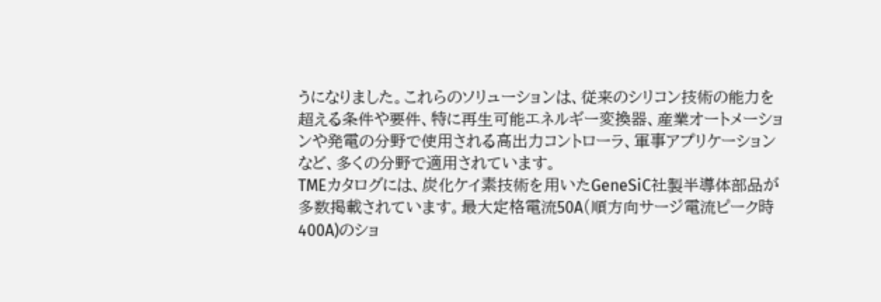うになりました。これらのソリューションは、従来のシリコン技術の能力を超える条件や要件、特に再生可能エネルギー変換器、産業オートメーションや発電の分野で使用される高出力コントローラ、軍事アプリケーションなど、多くの分野で適用されています。
TMEカタログには、炭化ケイ素技術を用いたGeneSiC社製半導体部品が多数掲載されています。最大定格電流50A(順方向サージ電流ピーク時400A)のショ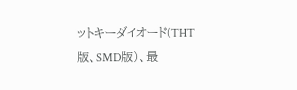ットキーダイオード(THT版、SMD版)、最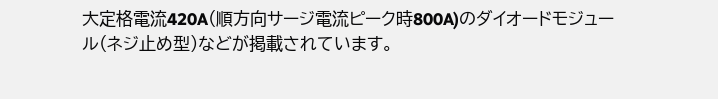大定格電流420A(順方向サージ電流ピーク時800A)のダイオードモジュール(ネジ止め型)などが掲載されています。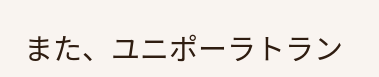また、ユニポーラトラン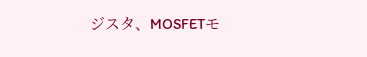ジスタ、MOSFETモ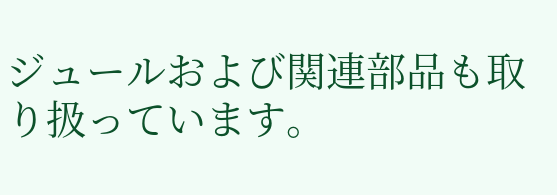ジュールおよび関連部品も取り扱っています。